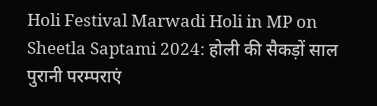Holi Festival Marwadi Holi in MP on Sheetla Saptami 2024: होली की सैकड़ों साल पुरानी परम्पराएं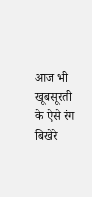आज भी खूबसूरती के ऐसे रंग बिखेरे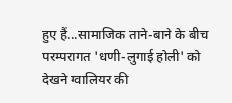हुए हैं...सामाजिक ताने-बाने के बीच परम्परागत 'धणी-लुगाई होली' को देखने ग्वालियर की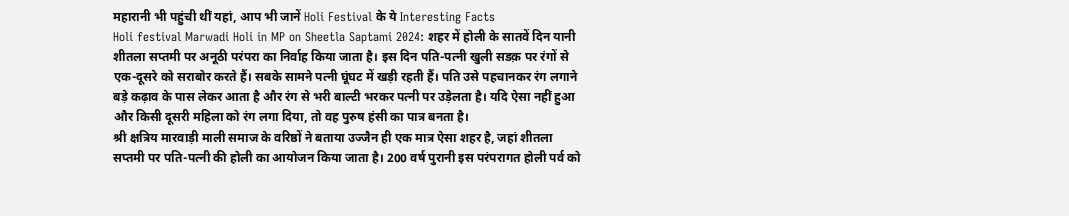महारानी भी पहुंची थीं यहां, आप भी जानें Holi Festival के ये Interesting Facts
Holi festival Marwadi Holi in MP on Sheetla Saptami 2024: शहर में होली के सातवें दिन यानी शीतला सप्तमी पर अनूठी परंपरा का निर्वाह किया जाता है। इस दिन पति-पत्नी खुली सडक़ पर रंगों से एक-दूसरे को सराबोर करते हैं। सबके सामने पत्नी घूंघट में खड़ी रहती हैं। पति उसे पहचानकर रंग लगाने बड़े कढ़ाव के पास लेकर आता है और रंग से भरी बाल्टी भरकर पत्नी पर उड़ेलता है। यदि ऐसा नहीं हुआ और किसी दूसरी महिला को रंग लगा दिया, तो वह पुरुष हंसी का पात्र बनता है।
श्री क्षत्रिय मारवाड़ी माली समाज के वरिष्ठों ने बताया उज्जैन ही एक मात्र ऐसा शहर है, जहां शीतला सप्तमी पर पति-पत्नी की होली का आयोजन किया जाता है। 200 वर्ष पुरानी इस परंपरागत होली पर्व को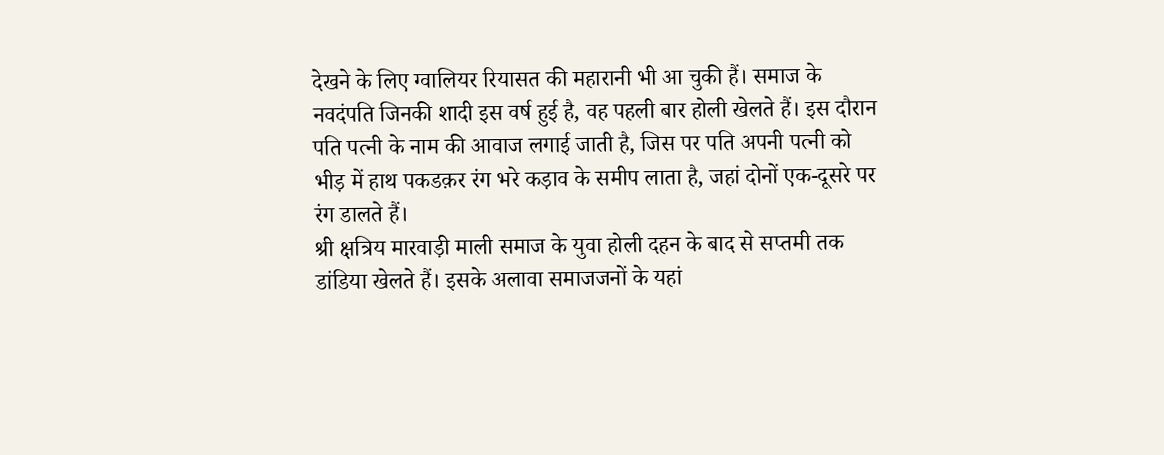देखने के लिए ग्वालियर रियासत की महारानी भी आ चुकी हैं। समाज के नवदंपति जिनकी शादी इस वर्ष हुई है, वह पहली बार होली खेलते हैं। इस दौरान पति पत्नी के नाम की आवाज लगाई जाती है, जिस पर पति अपनी पत्नी को भीड़ में हाथ पकडक़र रंग भरे कड़ाव के समीप लाता है, जहां दोनों एक-दूसरे पर रंग डालते हैं।
श्री क्षत्रिय मारवाड़ी माली समाज के युवा होली दहन के बाद से सप्तमी तक डांडिया खेलते हैं। इसके अलावा समाजजनों के यहां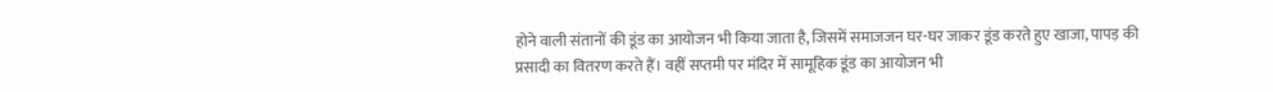होने वाली संतानों की डूंड का आयोजन भी किया जाता है, जिसमें समाजजन घर-घर जाकर डूंड करते हुए खाजा, पापड़ की प्रसादी का वितरण करते हैं। वहीं सप्तमी पर मंदिर में सामूहिक डूंड का आयोजन भी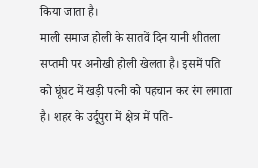किया जाता है।
माली समाज होली के सातवें दिन यानी शीतला सप्तमी पर अनोखी होली खेलता है। इसमें पति को घूंघट में खड़ी पत्नी को पहचान कर रंग लगाता है। शहर के उर्दूपुरा में क्षेत्र में पति-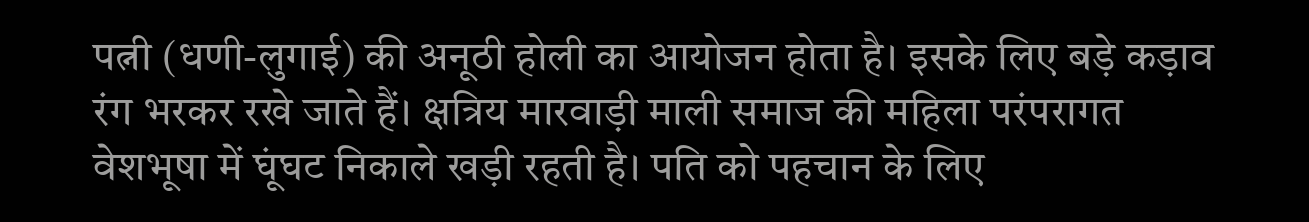पत्नी (धणी-लुगाई) की अनूठी होली का आयोजन होता है। इसके लिए बड़े कड़ाव रंग भरकर रखे जाते हैं। क्षत्रिय मारवाड़ी माली समाज की महिला परंपरागत वेशभूषा में घूंघट निकाले खड़ी रहती है। पति को पहचान के लिए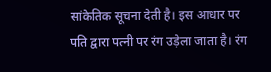सांकेतिक सूचना देती है। इस आधार पर पति द्वारा पत्नी पर रंग उड़ेला जाता है। रंग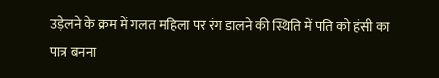उड़ेलने के क्रम में गलत महिला पर रंग डालने की स्थिति में पति को हंसी का पात्र बनना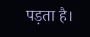पड़ता है।